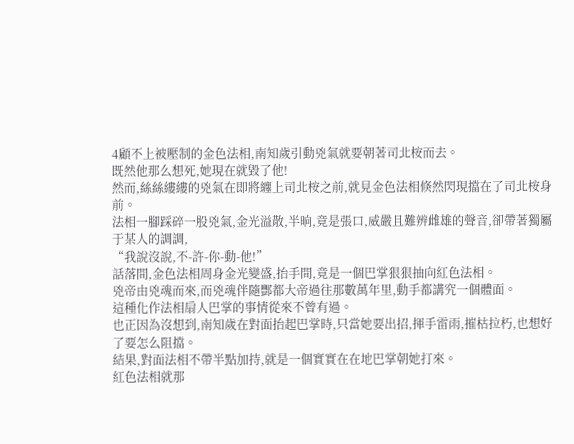4顧不上被壓制的金色法相,南知歲引動兇氣就要朝著司北桉而去。
既然他那么想死,她現在就毀了他!
然而,絲絲縷縷的兇氣在即將纏上司北桉之前,就見金色法相倏然閃現擋在了司北桉身前。
法相一腳踩碎一股兇氣,金光溢散,半晌,竟是張口,威嚴且難辨雌雄的聲音,卻帶著獨屬于某人的調調,
“我說沒說,不-許-你-動-他!”
話落間,金色法相周身金光變盛,抬手間,竟是一個巴掌狠狠抽向紅色法相。
兇帝由兇魂而來,而兇魂伴隨酆都大帝過往那數萬年里,動手都講究一個體面。
這種化作法相扇人巴掌的事情從來不曾有過。
也正因為沒想到,南知歲在對面抬起巴掌時,只當她要出招,揮手雷雨,摧枯拉朽,也想好了要怎么阻擋。
結果,對面法相不帶半點加持,就是一個實實在在地巴掌朝她打來。
紅色法相就那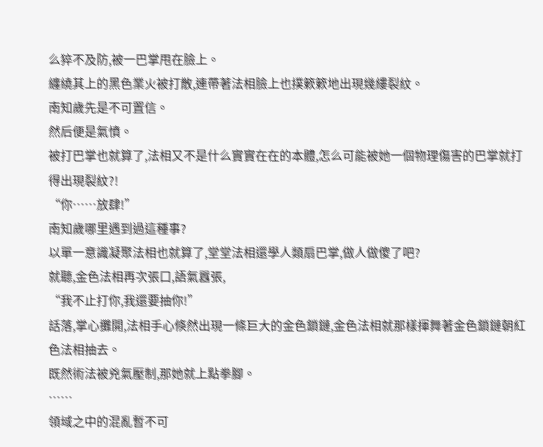么猝不及防,被一巴掌甩在臉上。
纏繞其上的黑色業火被打散,連帶著法相臉上也撲簌簌地出現幾縷裂紋。
南知歲先是不可置信。
然后便是氣憤。
被打巴掌也就算了,法相又不是什么實實在在的本體,怎么可能被她一個物理傷害的巴掌就打得出現裂紋?!
“你……放肆!”
南知歲哪里遇到過這種事?
以單一意識凝聚法相也就算了,堂堂法相還學人類扇巴掌,做人做傻了吧?
就聽,金色法相再次張口,語氣囂張,
“我不止打你,我還要抽你!”
話落,掌心攤開,法相手心倏然出現一條巨大的金色鎖鏈,金色法相就那樣揮舞著金色鎖鏈朝紅色法相抽去。
既然術法被兇氣壓制,那她就上點拳腳。
……
領域之中的混亂暫不可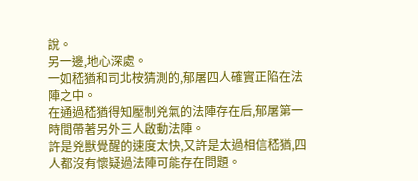說。
另一邊,地心深處。
一如嵇猶和司北桉猜測的,郁屠四人確實正陷在法陣之中。
在通過嵇猶得知壓制兇氣的法陣存在后,郁屠第一時間帶著另外三人啟動法陣。
許是兇獸覺醒的速度太快,又許是太過相信嵇猶,四人都沒有懷疑過法陣可能存在問題。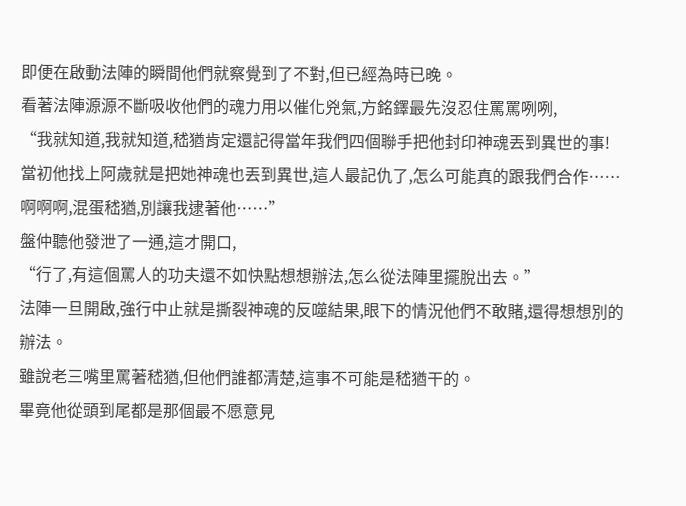即便在啟動法陣的瞬間他們就察覺到了不對,但已經為時已晚。
看著法陣源源不斷吸收他們的魂力用以催化兇氣,方銘鐸最先沒忍住罵罵咧咧,
“我就知道,我就知道,嵇猶肯定還記得當年我們四個聯手把他封印神魂丟到異世的事!
當初他找上阿歲就是把她神魂也丟到異世,這人最記仇了,怎么可能真的跟我們合作……啊啊啊,混蛋嵇猶,別讓我逮著他……”
盤仲聽他發泄了一通,這才開口,
“行了,有這個罵人的功夫還不如快點想想辦法,怎么從法陣里擺脫出去。”
法陣一旦開啟,強行中止就是撕裂神魂的反噬結果,眼下的情況他們不敢賭,還得想想別的辦法。
雖說老三嘴里罵著嵇猶,但他們誰都清楚,這事不可能是嵇猶干的。
畢竟他從頭到尾都是那個最不愿意見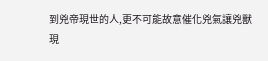到兇帝現世的人,更不可能故意催化兇氣讓兇獸現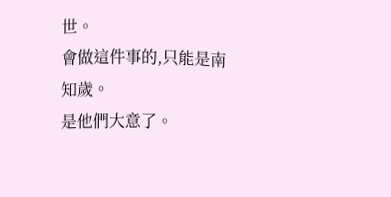世。
會做這件事的,只能是南知歲。
是他們大意了。